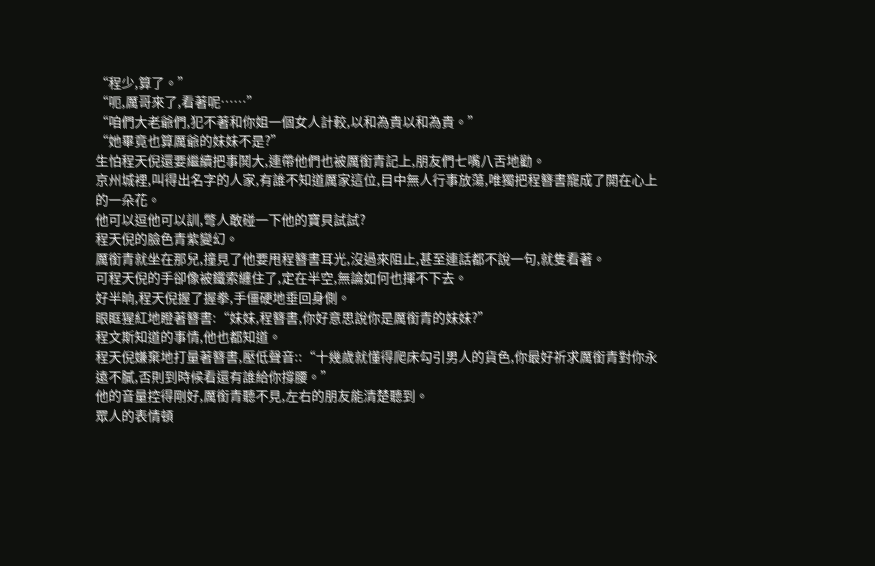“程少,算了。”
“呃,厲哥來了,看著呢……”
“咱們大老爺們,犯不著和你姐一個女人計較,以和為貴以和為貴。”
“她畢竟也算厲爺的妹妹不是?”
生怕程天倪還要繼續把事鬨大,連帶他們也被厲銜青記上,朋友們七嘴八舌地勸。
京州城裡,叫得出名字的人家,有誰不知道厲家這位,目中無人行事放蕩,唯獨把程簪書寵成了開在心上的一朵花。
他可以逗他可以訓,彆人敢碰一下他的寶貝試試?
程天倪的臉色青紫變幻。
厲銜青就坐在那兒,撞見了他要甩程簪書耳光,沒過來阻止,甚至連話都不說一句,就隻看著。
可程天倪的手卻像被鐵索纏住了,定在半空,無論如何也揮不下去。
好半晌,程天倪握了握拳,手僵硬地垂回身側。
眼眶猩紅地瞪著簪書:“妹妹,程簪書,你好意思說你是厲銜青的妹妹?”
程文斯知道的事情,他也都知道。
程天倪嫌棄地打量著簪書,壓低聲音::“十幾歲就懂得爬床勾引男人的貨色,你最好祈求厲銜青對你永遠不膩,否則到時候看還有誰給你撐腰。”
他的音量控得剛好,厲銜青聽不見,左右的朋友能清楚聽到。
眾人的表情頓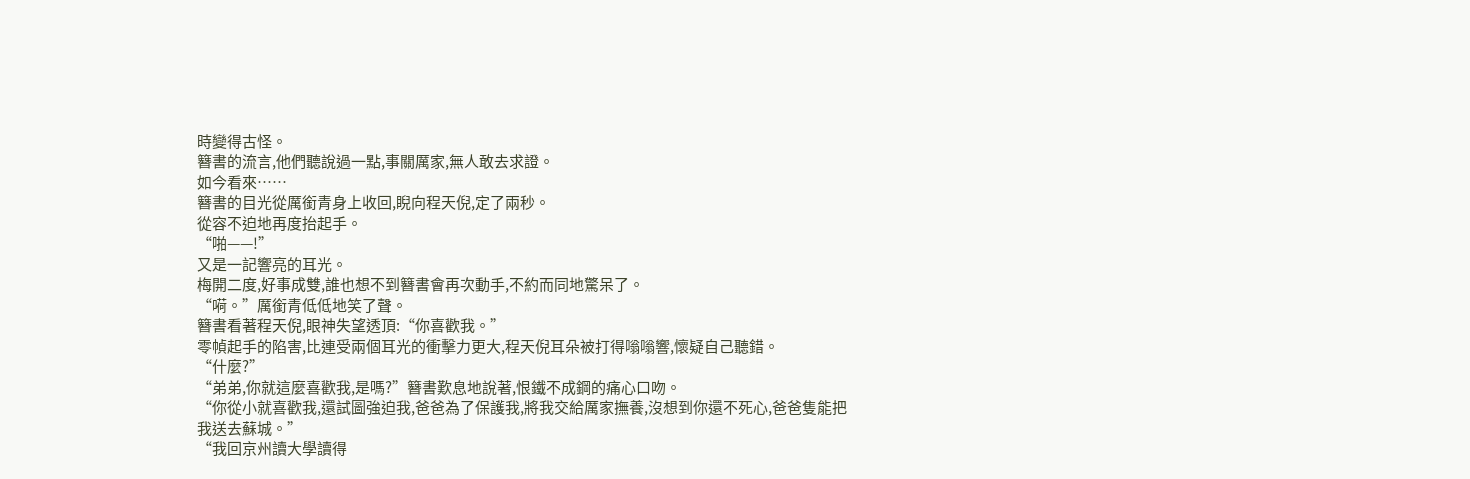時變得古怪。
簪書的流言,他們聽說過一點,事關厲家,無人敢去求證。
如今看來……
簪書的目光從厲銜青身上收回,睨向程天倪,定了兩秒。
從容不迫地再度抬起手。
“啪——!”
又是一記響亮的耳光。
梅開二度,好事成雙,誰也想不到簪書會再次動手,不約而同地驚呆了。
“嗬。”厲銜青低低地笑了聲。
簪書看著程天倪,眼神失望透頂:“你喜歡我。”
零幀起手的陷害,比連受兩個耳光的衝擊力更大,程天倪耳朵被打得嗡嗡響,懷疑自己聽錯。
“什麼?”
“弟弟,你就這麼喜歡我,是嗎?”簪書歎息地說著,恨鐵不成鋼的痛心口吻。
“你從小就喜歡我,還試圖強迫我,爸爸為了保護我,將我交給厲家撫養,沒想到你還不死心,爸爸隻能把我送去蘇城。”
“我回京州讀大學讀得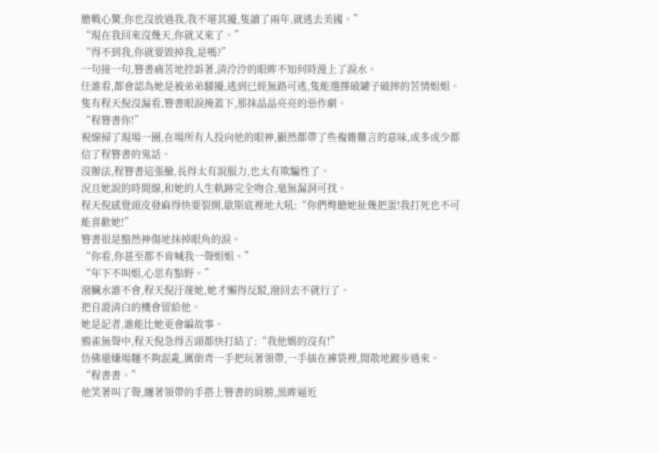膽戰心驚,你也沒放過我,我不堪其擾,隻讀了兩年,就逃去美國。”
“現在我回來沒幾天,你就又來了。”
“得不到我,你就要毀掉我,是嗎?”
一句接一句,簪書痛苦地控訴著,清泠泠的眼眸不知何時漫上了淚水。
任誰看,都會認為她是被弟弟騷擾,逃到已經無路可逃,隻能選擇破罐子破摔的苦情姐姐。
隻有程天倪沒漏看,簪書眼淚掩蓋下,那抹晶晶亮亮的惡作劇。
“程簪書你!”
視線掃了現場一圈,在場所有人投向他的眼神,顯然都帶了些複雜難言的意味,或多或少都信了程簪書的鬼話。
沒辦法,程簪書這張臉,長得太有說服力,也太有欺騙性了。
況且她說的時間線,和她的人生軌跡完全吻合,毫無漏洞可找。
程天倪感覺頭皮發麻得快要裂開,歇斯底裡地大吼:“你們彆聽她扯幾把蛋!我打死也不可能喜歡她!”
簪書很是黯然神傷地抹掉眼角的淚。
“你看,你甚至都不肯喊我一聲姐姐。”
“年下不叫姐,心思有點野。”
潑臟水誰不會,程天倪汙蔑她,她才懶得反駁,潑回去不就行了。
把自證清白的機會留給他。
她是記者,誰能比她更會編故事。
鴉雀無聲中,程天倪急得舌頭都快打結了:“我他媽的沒有!”
仿佛還嫌場麵不夠混亂,厲銜青一手把玩著領帶,一手插在褲袋裡,閒散地踱步過來。
“程書書。”
他笑著叫了聲,纏著領帶的手搭上簪書的肩膀,黑眸逼近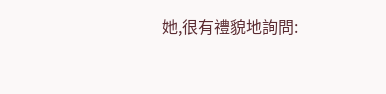她,很有禮貌地詢問: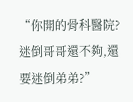“你開的骨科醫院?迷倒哥哥還不夠,還要迷倒弟弟?”